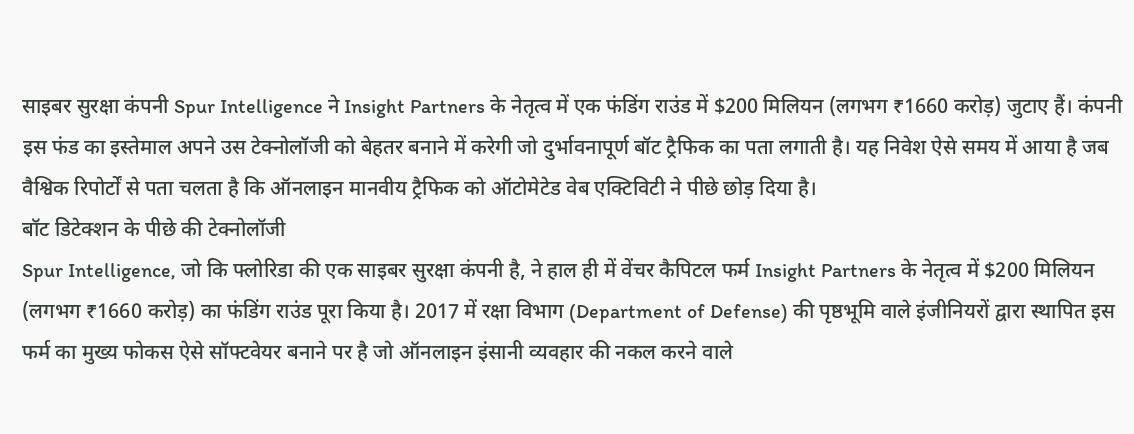साइबर सुरक्षा कंपनी Spur Intelligence ने Insight Partners के नेतृत्व में एक फंडिंग राउंड में $200 मिलियन (लगभग ₹1660 करोड़) जुटाए हैं। कंपनी इस फंड का इस्तेमाल अपने उस टेक्नोलॉजी को बेहतर बनाने में करेगी जो दुर्भावनापूर्ण बॉट ट्रैफिक का पता लगाती है। यह निवेश ऐसे समय में आया है जब वैश्विक रिपोर्टों से पता चलता है कि ऑनलाइन मानवीय ट्रैफिक को ऑटोमेटेड वेब एक्टिविटी ने पीछे छोड़ दिया है।
बॉट डिटेक्शन के पीछे की टेक्नोलॉजी
Spur Intelligence, जो कि फ्लोरिडा की एक साइबर सुरक्षा कंपनी है, ने हाल ही में वेंचर कैपिटल फर्म Insight Partners के नेतृत्व में $200 मिलियन (लगभग ₹1660 करोड़) का फंडिंग राउंड पूरा किया है। 2017 में रक्षा विभाग (Department of Defense) की पृष्ठभूमि वाले इंजीनियरों द्वारा स्थापित इस फर्म का मुख्य फोकस ऐसे सॉफ्टवेयर बनाने पर है जो ऑनलाइन इंसानी व्यवहार की नकल करने वाले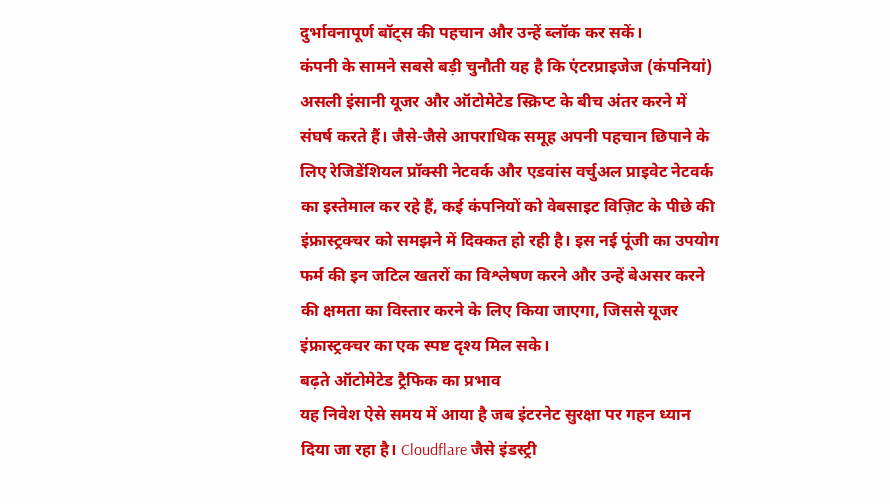दुर्भावनापूर्ण बॉट्स की पहचान और उन्हें ब्लॉक कर सकें।
कंपनी के सामने सबसे बड़ी चुनौती यह है कि एंटरप्राइजेज (कंपनियां) असली इंसानी यूजर और ऑटोमेटेड स्क्रिप्ट के बीच अंतर करने में संघर्ष करते हैं। जैसे-जैसे आपराधिक समूह अपनी पहचान छिपाने के लिए रेजिडेंशियल प्रॉक्सी नेटवर्क और एडवांस वर्चुअल प्राइवेट नेटवर्क का इस्तेमाल कर रहे हैं, कई कंपनियों को वेबसाइट विज़िट के पीछे की इंफ्रास्ट्रक्चर को समझने में दिक्कत हो रही है। इस नई पूंजी का उपयोग फर्म की इन जटिल खतरों का विश्लेषण करने और उन्हें बेअसर करने की क्षमता का विस्तार करने के लिए किया जाएगा, जिससे यूजर इंफ्रास्ट्रक्चर का एक स्पष्ट दृश्य मिल सके।
बढ़ते ऑटोमेटेड ट्रैफिक का प्रभाव
यह निवेश ऐसे समय में आया है जब इंटरनेट सुरक्षा पर गहन ध्यान दिया जा रहा है। Cloudflare जैसे इंडस्ट्री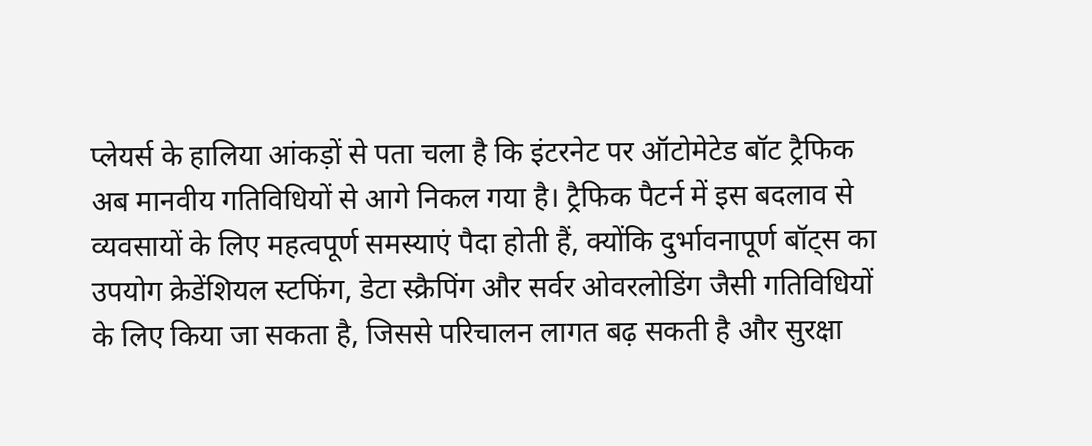प्लेयर्स के हालिया आंकड़ों से पता चला है कि इंटरनेट पर ऑटोमेटेड बॉट ट्रैफिक अब मानवीय गतिविधियों से आगे निकल गया है। ट्रैफिक पैटर्न में इस बदलाव से व्यवसायों के लिए महत्वपूर्ण समस्याएं पैदा होती हैं, क्योंकि दुर्भावनापूर्ण बॉट्स का उपयोग क्रेडेंशियल स्टफिंग, डेटा स्क्रैपिंग और सर्वर ओवरलोडिंग जैसी गतिविधियों के लिए किया जा सकता है, जिससे परिचालन लागत बढ़ सकती है और सुरक्षा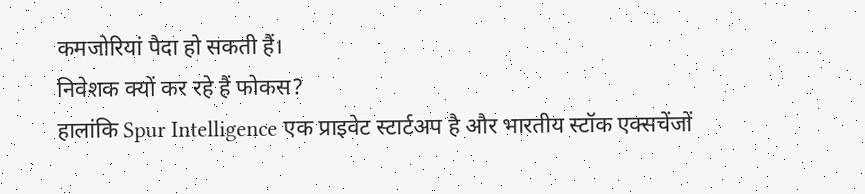कमजोरियां पैदा हो सकती हैं।
निवेशक क्यों कर रहे हैं फोकस?
हालांकि Spur Intelligence एक प्राइवेट स्टार्टअप है और भारतीय स्टॉक एक्सचेंजों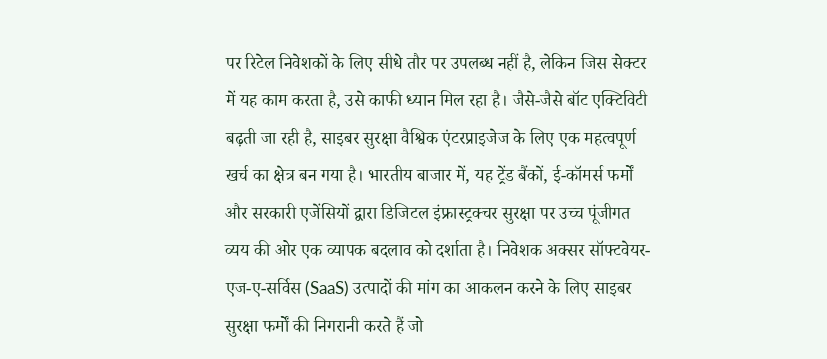पर रिटेल निवेशकों के लिए सीधे तौर पर उपलब्ध नहीं है, लेकिन जिस सेक्टर में यह काम करता है, उसे काफी ध्यान मिल रहा है। जैसे-जैसे बॉट एक्टिविटी बढ़ती जा रही है, साइबर सुरक्षा वैश्विक एंटरप्राइजेज के लिए एक महत्वपूर्ण खर्च का क्षेत्र बन गया है। भारतीय बाजार में, यह ट्रेंड बैंकों, ई-कॉमर्स फर्मों और सरकारी एजेंसियों द्वारा डिजिटल इंफ्रास्ट्रक्चर सुरक्षा पर उच्च पूंजीगत व्यय की ओर एक व्यापक बदलाव को दर्शाता है। निवेशक अक्सर सॉफ्टवेयर-एज-ए-सर्विस (SaaS) उत्पादों की मांग का आकलन करने के लिए साइबर सुरक्षा फर्मों की निगरानी करते हैं जो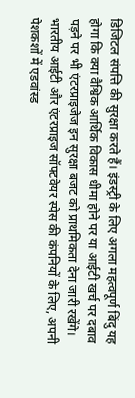डिजिटल संपत्ति की सुरक्षा करते हैं। इंडस्ट्री के लिए अगला महत्वपूर्ण बिंदु यह होगा कि क्या वैश्विक आर्थिक विकास धीमा होने पर या आईटी खर्च पर दबाव पड़ने पर भी एंटरप्राइजेज इन सुरक्षा बजट को प्राथमिकता देना जारी रखेंगे। भारतीय आईटी और एंटरप्राइज सॉफ्टवेयर स्पेस की कंपनियों के लिए, अपनी पेशकशों में एडवांस्ड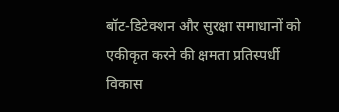बॉट-डिटेक्शन और सुरक्षा समाधानों को एकीकृत करने की क्षमता प्रतिस्पर्धी विकास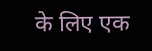के लिए एक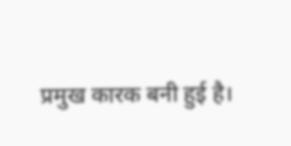प्रमुख कारक बनी हुई है।